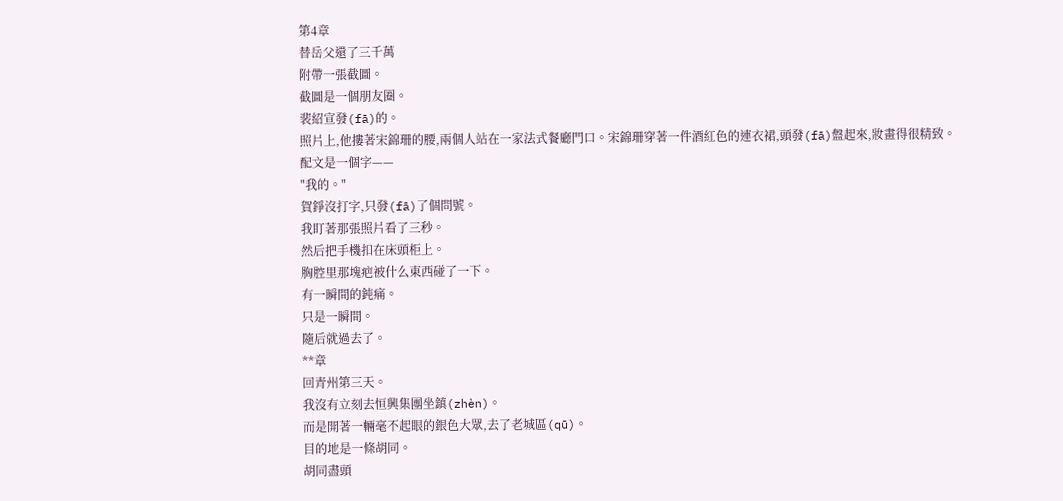第4章
替岳父還了三千萬
附帶一張截圖。
截圖是一個朋友圈。
裴紹宣發(fā)的。
照片上,他摟著宋錦珊的腰,兩個人站在一家法式餐廳門口。宋錦珊穿著一件酒紅色的連衣裙,頭發(fā)盤起來,妝畫得很精致。
配文是一個字——
"我的。"
賀錚沒打字,只發(fā)了個問號。
我盯著那張照片看了三秒。
然后把手機扣在床頭柜上。
胸腔里那塊疤被什么東西碰了一下。
有一瞬間的鈍痛。
只是一瞬間。
隨后就過去了。
**章
回青州第三天。
我沒有立刻去恒興集團坐鎮(zhèn)。
而是開著一輛毫不起眼的銀色大眾,去了老城區(qū)。
目的地是一條胡同。
胡同盡頭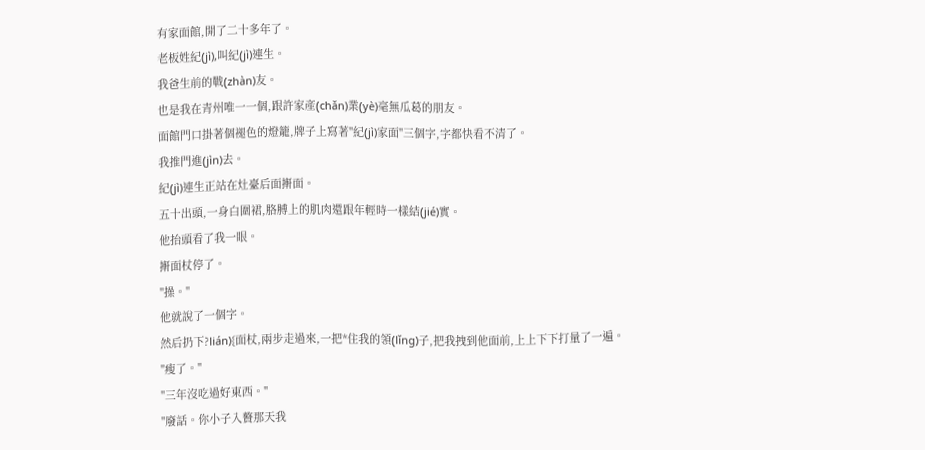有家面館,開了二十多年了。
老板姓紀(jì),叫紀(jì)連生。
我爸生前的戰(zhàn)友。
也是我在青州唯一一個,跟許家產(chǎn)業(yè)毫無瓜葛的朋友。
面館門口掛著個褪色的燈籠,牌子上寫著"紀(jì)家面"三個字,字都快看不清了。
我推門進(jìn)去。
紀(jì)連生正站在灶臺后面搟面。
五十出頭,一身白圍裙,胳膊上的肌肉還跟年輕時一樣結(jié)實。
他抬頭看了我一眼。
搟面杖停了。
"操。"
他就說了一個字。
然后扔下?lián){面杖,兩步走過來,一把*住我的領(lǐng)子,把我拽到他面前,上上下下打量了一遍。
"瘦了。"
"三年沒吃過好東西。"
"廢話。你小子入贅那天我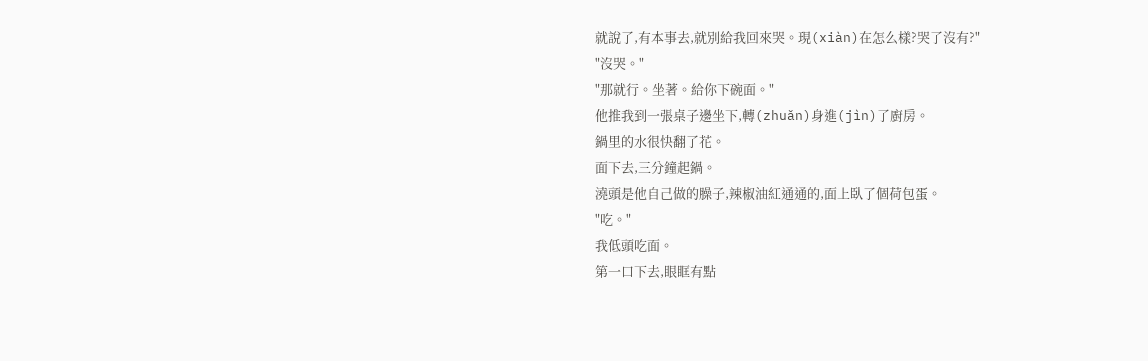就說了,有本事去,就別給我回來哭。現(xiàn)在怎么樣?哭了沒有?"
"沒哭。"
"那就行。坐著。給你下碗面。"
他推我到一張桌子邊坐下,轉(zhuǎn)身進(jìn)了廚房。
鍋里的水很快翻了花。
面下去,三分鐘起鍋。
澆頭是他自己做的臊子,辣椒油紅通通的,面上臥了個荷包蛋。
"吃。"
我低頭吃面。
第一口下去,眼眶有點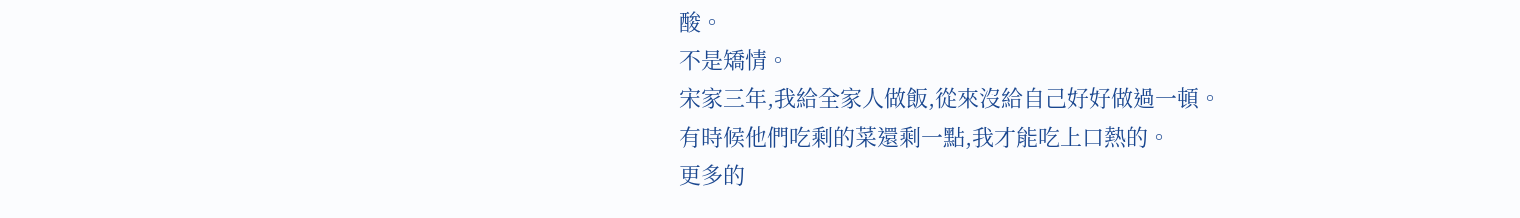酸。
不是矯情。
宋家三年,我給全家人做飯,從來沒給自己好好做過一頓。
有時候他們吃剩的菜還剩一點,我才能吃上口熱的。
更多的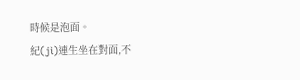時候是泡面。
紀(jì)連生坐在對面,不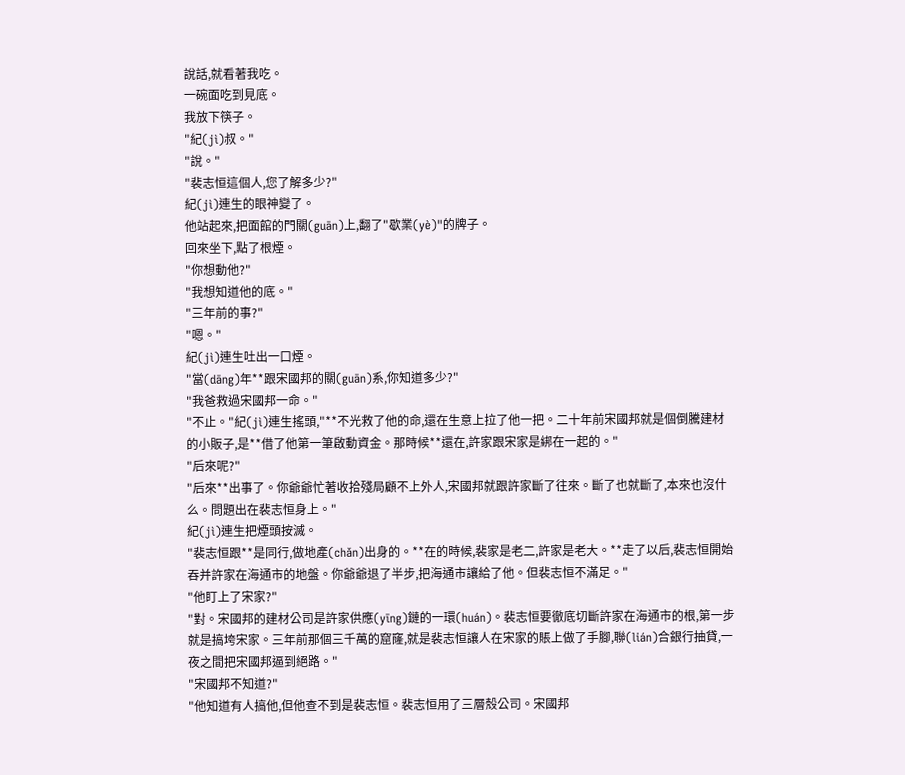說話,就看著我吃。
一碗面吃到見底。
我放下筷子。
"紀(jì)叔。"
"說。"
"裴志恒這個人,您了解多少?"
紀(jì)連生的眼神變了。
他站起來,把面館的門關(guān)上,翻了"歇業(yè)"的牌子。
回來坐下,點了根煙。
"你想動他?"
"我想知道他的底。"
"三年前的事?"
"嗯。"
紀(jì)連生吐出一口煙。
"當(dāng)年**跟宋國邦的關(guān)系,你知道多少?"
"我爸救過宋國邦一命。"
"不止。"紀(jì)連生搖頭,"**不光救了他的命,還在生意上拉了他一把。二十年前宋國邦就是個倒騰建材的小販子,是**借了他第一筆啟動資金。那時候**還在,許家跟宋家是綁在一起的。"
"后來呢?"
"后來**出事了。你爺爺忙著收拾殘局顧不上外人,宋國邦就跟許家斷了往來。斷了也就斷了,本來也沒什么。問題出在裴志恒身上。"
紀(jì)連生把煙頭按滅。
"裴志恒跟**是同行,做地產(chǎn)出身的。**在的時候,裴家是老二,許家是老大。**走了以后,裴志恒開始吞并許家在海通市的地盤。你爺爺退了半步,把海通市讓給了他。但裴志恒不滿足。"
"他盯上了宋家?"
"對。宋國邦的建材公司是許家供應(yīng)鏈的一環(huán)。裴志恒要徹底切斷許家在海通市的根,第一步就是搞垮宋家。三年前那個三千萬的窟窿,就是裴志恒讓人在宋家的賬上做了手腳,聯(lián)合銀行抽貸,一夜之間把宋國邦逼到絕路。"
"宋國邦不知道?"
"他知道有人搞他,但他查不到是裴志恒。裴志恒用了三層殼公司。宋國邦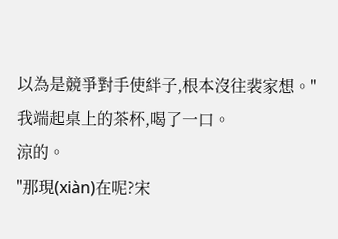以為是競爭對手使絆子,根本沒往裴家想。"
我端起桌上的茶杯,喝了一口。
涼的。
"那現(xiàn)在呢?宋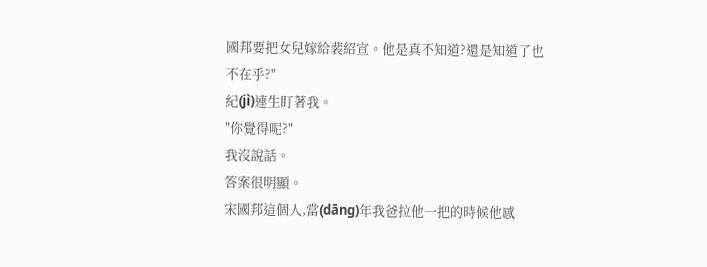國邦要把女兒嫁給裴紹宣。他是真不知道?還是知道了也不在乎?"
紀(jì)連生盯著我。
"你覺得呢?"
我沒說話。
答案很明顯。
宋國邦這個人,當(dāng)年我爸拉他一把的時候他感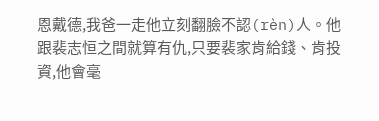恩戴德,我爸一走他立刻翻臉不認(rèn)人。他跟裴志恒之間就算有仇,只要裴家肯給錢、肯投資,他會毫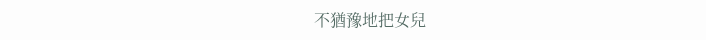不猶豫地把女兒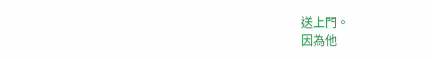送上門。
因為他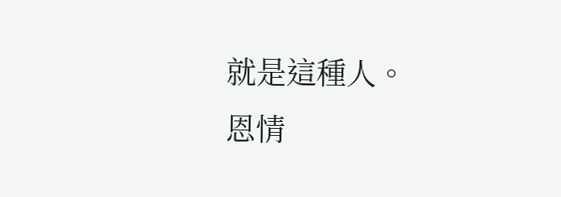就是這種人。
恩情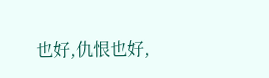也好,仇恨也好,